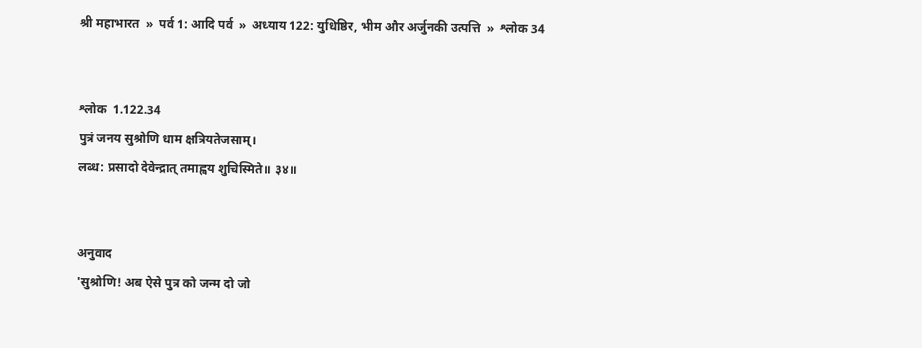श्री महाभारत  »  पर्व 1: आदि पर्व  »  अध्याय 122: युधिष्ठिर, भीम और अर्जुनकी उत्पत्ति  »  श्लोक 34


श्लोक  1.122.34
पुत्रं जनय सुश्रोणि धाम क्षत्रियतेजसाम्।
लब्ध: प्रसादो देवेन्द्रात् तमाह्वय शुचिस्मिते॥ ३४॥


अनुवाद
'सुश्रोणि! अब ऐसे पुत्र को जन्म दो जो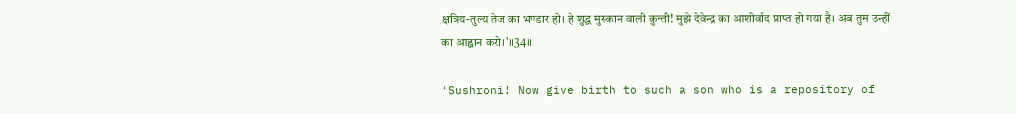क्षत्रिय-तुल्य तेज का भण्डार हो। हे शुद्ध मुस्कान वाली कुन्ती! मुझे देवेन्द्र का आशीर्वाद प्राप्त हो गया है। अब तुम उन्हीं का आह्वान करो।'॥34॥

'Sushroni! Now give birth to such a son who is a repository of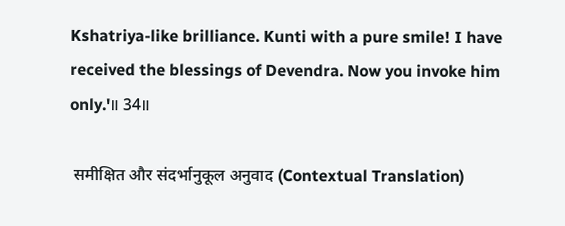Kshatriya-like brilliance. Kunti with a pure smile! I have received the blessings of Devendra. Now you invoke him only.'॥ 34॥

 समीक्षित और संदर्भानुकूल अनुवाद (Contextual Translation)